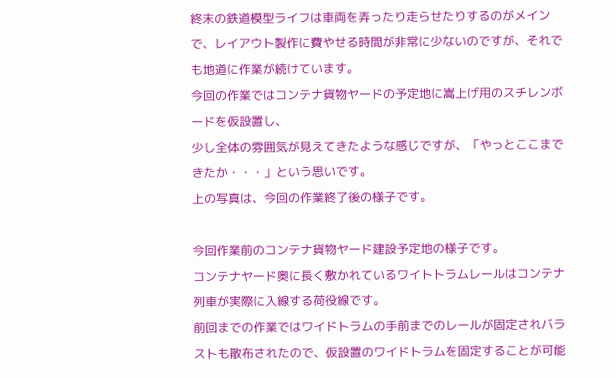終末の鉄道模型ライフは車両を弄ったり走らせたりするのがメインで、レイアウト製作に費やせる時間が非常に少ないのですが、それでも地道に作業が続けています。
今回の作業ではコンテナ貨物ヤードの予定地に嵩上げ用のスチレンボードを仮設置し、
少し全体の雰囲気が見えてきたような感じですが、「やっとここまできたか・・・」という思いです。
上の写真は、今回の作業終了後の様子です。

今回作業前のコンテナ貨物ヤード建設予定地の様子です。
コンテナヤード奥に長く敷かれているワイトトラムレールはコンテナ列車が実際に入線する荷役線です。
前回までの作業ではワイドトラムの手前までのレールが固定されバラストも散布されたので、仮設置のワイドトラムを固定することが可能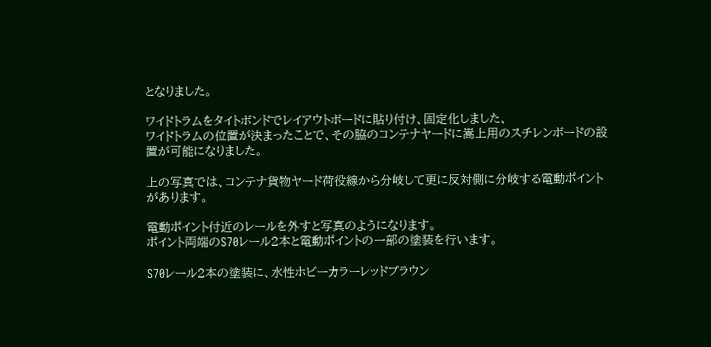となりました。

ワイドトラムをタイトボンドでレイアウトボードに貼り付け、固定化しました、
ワイドトラムの位置が決まったことで、その脇のコンテナヤードに嵩上用のスチレンボードの設置が可能になりました。

上の写真では、コンテナ貨物ヤード荷役線から分岐して更に反対側に分岐する電動ポイントがあります。

電動ポイント付近のレールを外すと写真のようになります。
ポイント両端のS70レール2本と電動ポイントの一部の塗装を行います。

S70レール2本の塗装に、水性ホビーカラーレッドブラウン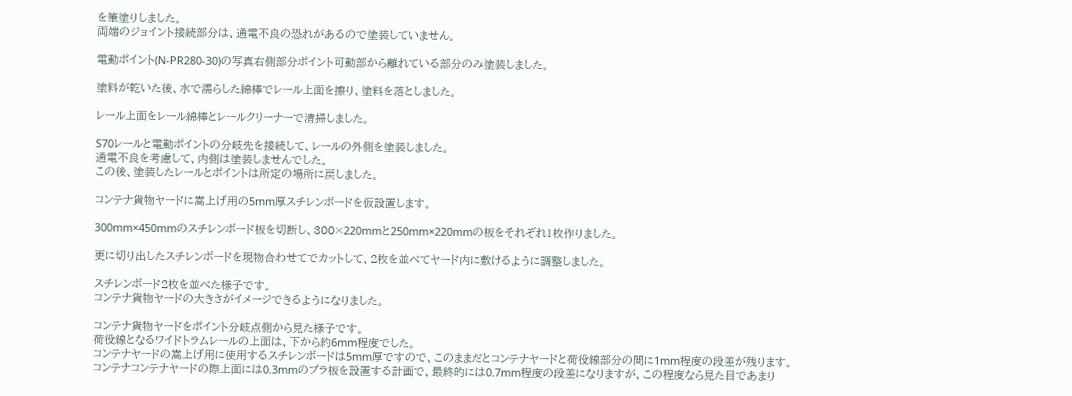を筆塗りしました。
両端のジョイント接続部分は、通電不良の恐れがあるので塗装していません。

電動ポイント(N-PR280-30)の写真右側部分ポイント可動部から離れている部分のみ塗装しました。

塗料が乾いた後、水で濡らした綿棒でレール上面を擦り、塗料を落としました。

レール上面をレール綿棒とレールクリーナーで清掃しました。

S70レールと電動ポイントの分岐先を接続して、レールの外側を塗装しました。
通電不良を考慮して、内側は塗装しませんでした。
この後、塗装したレールとポイントは所定の場所に戻しました。

コンテナ貨物ヤードに嵩上げ用の5mm厚スチレンボードを仮設置します。

300mm×450mmのスチレンボード板を切断し、300×220mmと250mm×220mmの板をそれぞれ1枚作りました。

更に切り出したスチレンボードを現物合わせてでカットして、2枚を並べてヤード内に敷けるように調整しました。

スチレンボード2枚を並べた様子です。
コンテナ貨物ヤードの大きさがイメージできるようになりました。

コンテナ貨物ヤードをポイント分岐点側から見た様子です。
荷役線となるワイドトラムレールの上面は、下から約6mm程度でした。
コンテナヤードの嵩上げ用に使用するスチレンボードは5mm厚ですので、このままだとコンテナヤードと荷役線部分の間に1mm程度の段差が残ります。
コンテナコンテナヤードの際上面には0.3mmのプラ板を設置する計画で、最終的には0.7mm程度の段差になりますが、この程度なら見た目であまり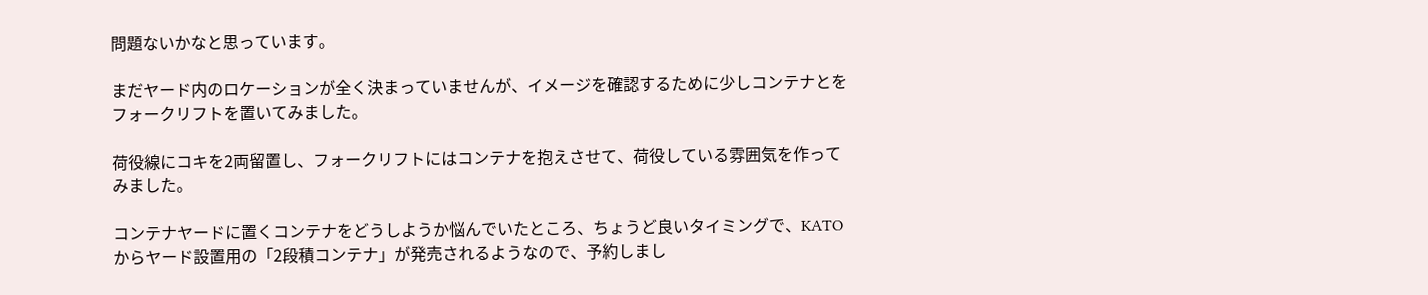問題ないかなと思っています。

まだヤード内のロケーションが全く決まっていませんが、イメージを確認するために少しコンテナとをフォークリフトを置いてみました。

荷役線にコキを2両留置し、フォークリフトにはコンテナを抱えさせて、荷役している雰囲気を作ってみました。

コンテナヤードに置くコンテナをどうしようか悩んでいたところ、ちょうど良いタイミングで、KATOからヤード設置用の「2段積コンテナ」が発売されるようなので、予約しまし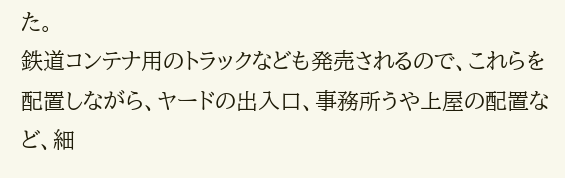た。
鉄道コンテナ用のトラックなども発売されるので、これらを配置しながら、ヤードの出入口、事務所うや上屋の配置など、細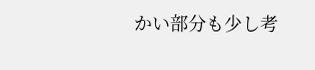かい部分も少し考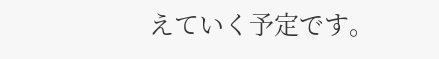えていく予定です。